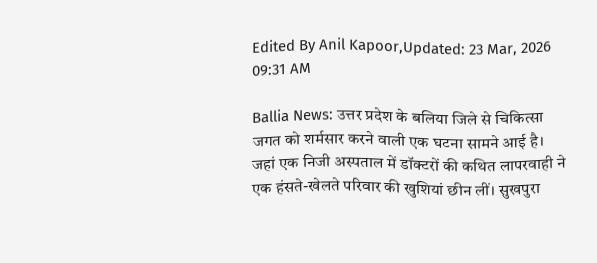Edited By Anil Kapoor,Updated: 23 Mar, 2026 09:31 AM

Ballia News: उत्तर प्रदेश के बलिया जिले से चिकित्सा जगत को शर्मसार करने वाली एक घटना सामने आई है। जहां एक निजी अस्पताल में डॉक्टरों की कथित लापरवाही ने एक हंसते-खेलते परिवार की खुशियां छीन लीं। सुखपुरा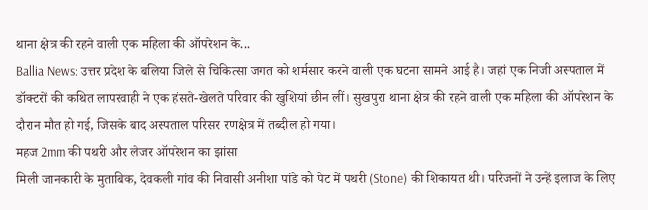थाना क्षेत्र की रहने वाली एक महिला की ऑपरेशन के...
Ballia News: उत्तर प्रदेश के बलिया जिले से चिकित्सा जगत को शर्मसार करने वाली एक घटना सामने आई है। जहां एक निजी अस्पताल में डॉक्टरों की कथित लापरवाही ने एक हंसते-खेलते परिवार की खुशियां छीन लीं। सुखपुरा थाना क्षेत्र की रहने वाली एक महिला की ऑपरेशन के दौरान मौत हो गई, जिसके बाद अस्पताल परिसर रणक्षेत्र में तब्दील हो गया।
महज 2mm की पथरी और लेजर ऑपरेशन का झांसा
मिली जानकारी के मुताबिक, देवकली गांव की निवासी अनीशा पांडे को पेट में पथरी (Stone) की शिकायत थी। परिजनों ने उन्हें इलाज के लिए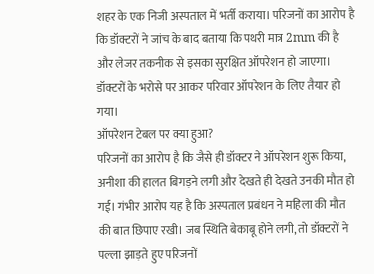शहर के एक निजी अस्पताल में भर्ती कराया। परिजनों का आरोप है कि डॉक्टरों ने जांच के बाद बताया कि पथरी मात्र 2mm की है और लेजर तकनीक से इसका सुरक्षित ऑपरेशन हो जाएगा। डॉक्टरों के भरोसे पर आकर परिवार ऑपरेशन के लिए तैयार हो गया।
ऑपरेशन टेबल पर क्या हुआ?
परिजनों का आरोप है कि जैसे ही डॉक्टर ने ऑपरेशन शुरू किया, अनीशा की हालत बिगड़ने लगी और देखते ही देखते उनकी मौत हो गई। गंभीर आरोप यह है कि अस्पताल प्रबंधन ने महिला की मौत की बात छिपाए रखी। जब स्थिति बेकाबू होने लगी, तो डॉक्टरों ने पल्ला झाड़ते हुए परिजनों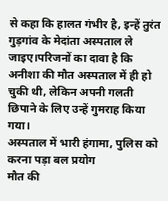से कहा कि हालत गंभीर है, इन्हें तुरंत गुड़गांव के मेदांता अस्पताल ले जाइए।परिजनों का दावा है कि अनीशा की मौत अस्पताल में ही हो चुकी थी, लेकिन अपनी गलती छिपाने के लिए उन्हें गुमराह किया गया।
अस्पताल में भारी हंगामा, पुलिस को करना पड़ा बल प्रयोग
मौत की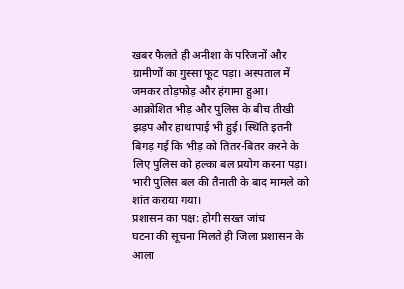खबर फैलते ही अनीशा के परिजनों और ग्रामीणों का गुस्सा फूट पड़ा। अस्पताल में जमकर तोड़फोड़ और हंगामा हुआ। आक्रोशित भीड़ और पुलिस के बीच तीखी झड़प और हाथापाई भी हुई। स्थिति इतनी बिगड़ गई कि भीड़ को तितर-बितर करने के लिए पुलिस को हल्का बल प्रयोग करना पड़ा। भारी पुलिस बल की तैनाती के बाद मामले को शांत कराया गया।
प्रशासन का पक्ष: होगी सख्त जांच
घटना की सूचना मिलते ही जिला प्रशासन के आला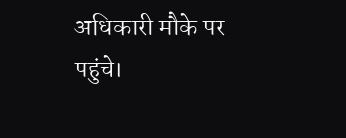अधिकारी मौके पर पहुंचे।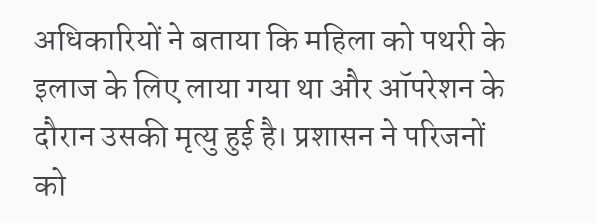अधिकारियों ने बताया कि महिला को पथरी के इलाज के लिए लाया गया था और ऑपरेशन के दौरान उसकी मृत्यु हुई है। प्रशासन ने परिजनों को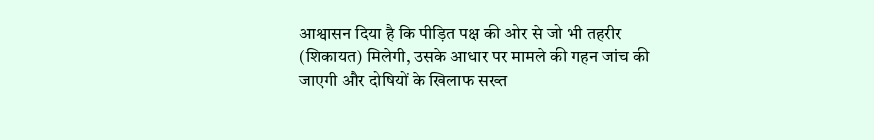आश्वासन दिया है कि पीड़ित पक्ष की ओर से जो भी तहरीर (शिकायत) मिलेगी, उसके आधार पर मामले की गहन जांच की जाएगी और दोषियों के खिलाफ सख्त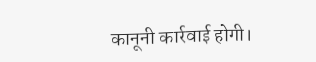कानूनी कार्रवाई होगी।